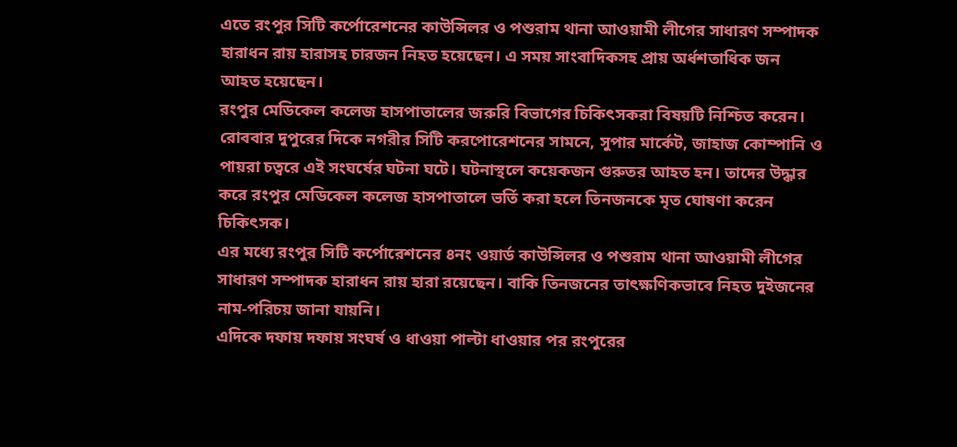এতে রংপুর সিটি কর্পোরেশনের কাউন্সিলর ও পশুরাম থানা আওয়ামী লীগের সাধারণ সম্পাদক হারাধন রায় হারাসহ চারজন নিহত হয়েছেন। এ সময় সাংবাদিকসহ প্রায় অর্ধশতাধিক জন আহত হয়েছেন।
রংপুর মেডিকেল কলেজ হাসপাতালের জরুরি বিভাগের চিকিৎসকরা বিষয়টি নিশ্চিত করেন।
রোববার দুপুরের দিকে নগরীর সিটি করপোরেশনের সামনে, সুপার মার্কেট, জাহাজ কোম্পানি ও পায়রা চত্বরে এই সংঘর্ষের ঘটনা ঘটে। ঘটনাস্থলে কয়েকজন গুরুতর আহত হন। তাদের উদ্ধার করে রংপুর মেডিকেল কলেজ হাসপাতালে ভর্তি করা হলে তিনজনকে মৃত ঘোষণা করেন চিকিৎসক।
এর মধ্যে রংপুর সিটি কর্পোরেশনের ৪নং ওয়ার্ড কাউন্সিলর ও পশুরাম থানা আওয়ামী লীগের সাধারণ সম্পাদক হারাধন রায় হারা রয়েছেন। বাকি তিনজনের তাৎক্ষণিকভাবে নিহত দুইজনের নাম-পরিচয় জানা যায়নি।
এদিকে দফায় দফায় সংঘর্ষ ও ধাওয়া পাল্টা ধাওয়ার পর রংপুরের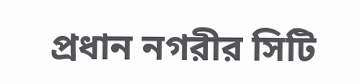প্রধান নগরীর সিটি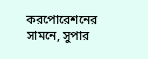করপোরেশনের সামনে, সুপার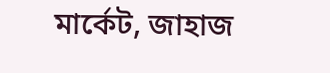মার্কেট, জাহাজ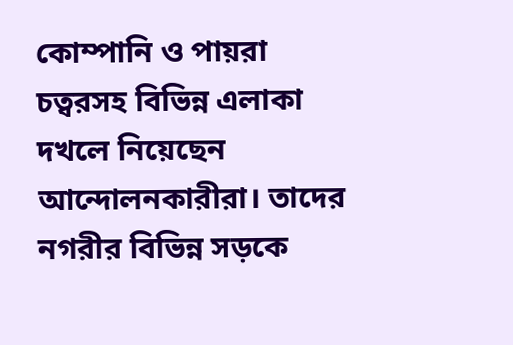কোম্পানি ও পায়রা চত্বরসহ বিভিন্ন এলাকা দখলে নিয়েছেন আন্দোলনকারীরা। তাদের নগরীর বিভিন্ন সড়কে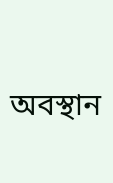অবস্থান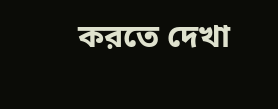করতে দেখা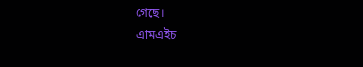গেছে।
এামএইচ